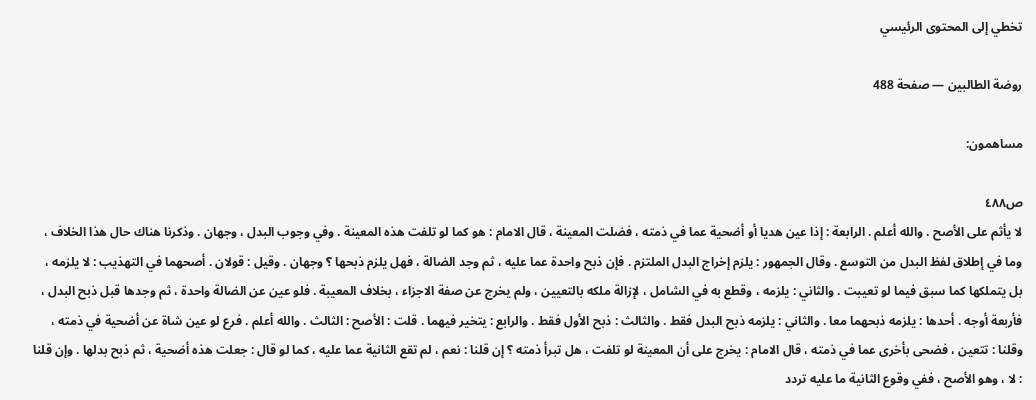تخطي إلى المحتوى الرئيسي

روضة الطالبين — صفحة 488

مساهمون:

ص٤٨٨
لا يأثم على الأصح . والله أعلم . الرابعة : إذا عين هديا أو أضحية عما في ذمته ، فضلت المعينة ، قال الامام : هو كما لو تلفت هذه المعينة . وفي وجوب البدل ، وجهان . وذكرنا هناك حال هذا الخلاف ، وما في إطلاق لفظ البدل من التوسع . وقال الجمهور : يلزم إخراج البدل الملتزم . فإن ذبح واحدة عما عليه ، ثم وجد الضالة ، فهل يلزم ذبحها ؟ وجهان . وقيل : قولان . أصحهما في التهذيب : لا يلزمه ، بل يتملكها كما سبق فيما لو تعيبت . والثاني : يلزمه ، وقطع به في الشامل ، لإزالة ملكه بالتعيين ، ولم يخرج عن صفة الاجزاء ، بخلاف المعيبة . فلو عين عن الضالة واحدة ، ثم وجدها قبل ذبح البدل ، فأربعة أوجه . أحدها : يلزمه ذبحهما معا . والثاني : يلزمه ذبح البدل فقط . والثالث : ذبح الأول فقط . والرابع : يتخير فيهما . قلت : الأصح : الثالث . والله أعلم . فرع لو عين شاة عن أضحية في ذمته ، وقلنا : تتعين ، فضحى بأخرى عما في ذمته ، قال الامام : يخرج على أن المعينة لو تلفت ، هل تبرأ ذمته ؟ إن قلنا : نعم ، لم تقع الثانية عما عليه ، كما لو قال : جعلت هذه أضحية ، ثم ذبح بدلها . وإن قلنا : لا ، وهو الأصح ، ففي وقوع الثانية ما عليه تردد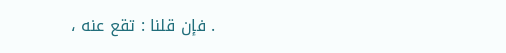. فإن قلنا : تقع عنه ،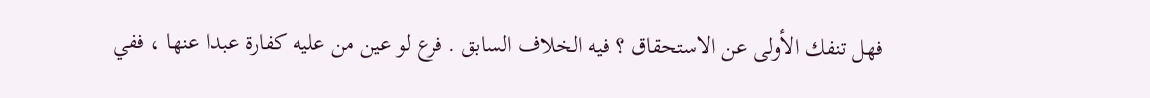فهل تنفك الأولى عن الاستحقاق ؟ فيه الخلاف السابق . فرع لو عين من عليه كفارة عبدا عنها ، ففي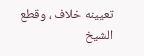تعيينه خلاف ، وقطع الشيخ